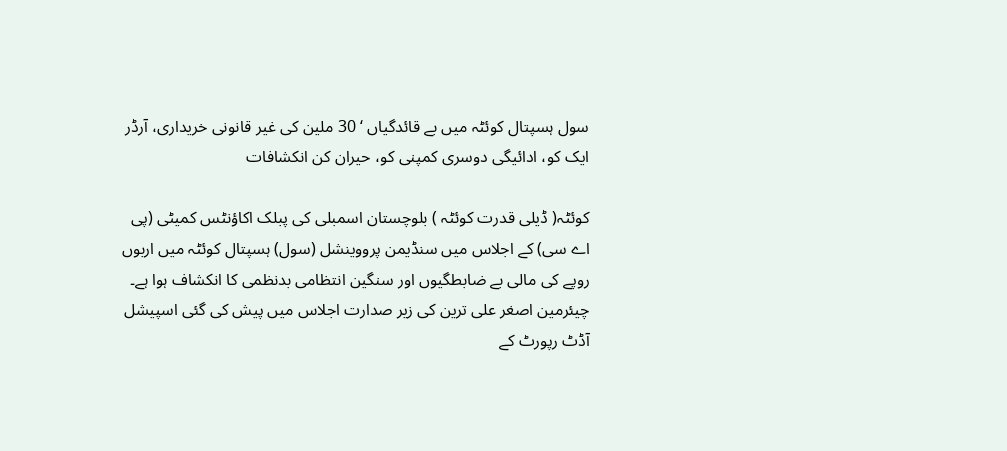سول ہسپتال کوئٹہ میں بے قائدگیاں ‘ 30 ملین کی غیر قانونی خریداری، آرڈر ایک کو، ادائیگی دوسری کمپنی کو، حیران کن انکشافات

کوئٹہ( ڈیلی قدرت کوئٹہ ) بلوچستان اسمبلی کی پبلک اکاؤنٹس کمیٹی (پی اے سی) کے اجلاس میں سنڈیمن پرووینشل (سول) ہسپتال کوئٹہ میں اربوں روپے کی مالی بے ضابطگیوں اور سنگین انتظامی بدنظمی کا انکشاف ہوا ہے۔
چیئرمین اصغر علی ترین کی زیر صدارت اجلاس میں پیش کی گئی اسپیشل آڈٹ رپورٹ کے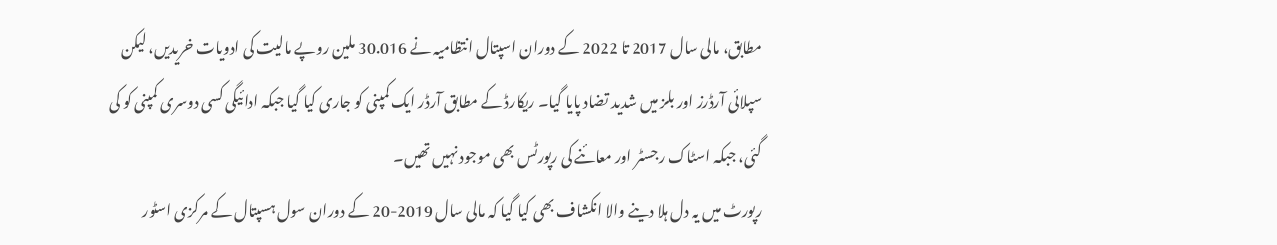مطابق، مالی سال 2017 تا 2022 کے دوران اسپتال انتظامیہ نے 30.016 ملین روپے مالیت کی ادویات خریدیں، لیکن سپلائی آرڈرز اور بلز میں شدید تضاد پایا گیا۔ ریکارڈ کے مطابق آرڈر ایک کمپنی کو جاری کیا گیا جبکہ ادائیگی کسی دوسری کمپنی کو کی گئی، جبکہ اسٹاک رجسٹر اور معائنے کی رپورٹس بھی موجود نہیں تھیں۔
رپورٹ میں یہ دل ہلا دینے والا انکشاف بھی کیا گیا کہ مالی سال 2019-20 کے دوران سول ہسپتال کے مرکزی اسٹور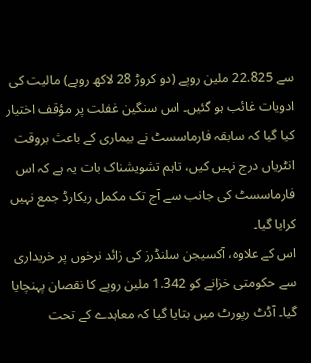سے 22.825 ملین روپے (دو کروڑ 28 لاکھ روپے) مالیت کی ادویات غائب ہو گئیں۔ اس سنگین غفلت پر مؤقف اختیار کیا گیا کہ سابقہ فارماسسٹ نے بیماری کے باعث بروقت انٹریاں درج نہیں کیں، تاہم تشویشناک بات یہ ہے کہ اس فارماسسٹ کی جانب سے آج تک مکمل ریکارڈ جمع نہیں کرایا گیا۔
اس کے علاوہ، آکسیجن سلنڈرز کی زائد نرخوں پر خریداری سے حکومتی خزانے کو 1.342 ملین روپے کا نقصان پہنچایا گیا۔ آڈٹ رپورٹ میں بتایا گیا کہ معاہدے کے تحت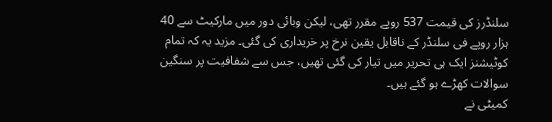سلنڈرز کی قیمت 537 روپے مقرر تھی، لیکن وبائی دور میں مارکیٹ سے 40 ہزار روپے فی سلنڈر کے ناقابل یقین نرخ پر خریداری کی گئی۔ مزید یہ کہ تمام کوٹیشنز ایک ہی تحریر میں تیار کی گئی تھیں، جس سے شفافیت پر سنگین سوالات کھڑے ہو گئے ہیں۔
کمیٹی نے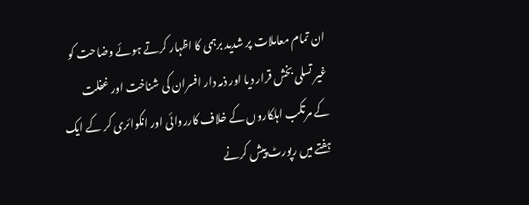ان تمام معاملات پر شدید برہمی کا اظہار کرتے ہوئے وضاحت کو غیر تسلی بخش قرار دیا اور ذمہ دار افسران کی شناخت اور غفلت کے مرتکب اہلکاروں کے خلاف کارروائی اور انکوائری کر کے ایک ہفتے میں رپورٹ پیش کرنے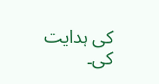کی ہدایت کی۔